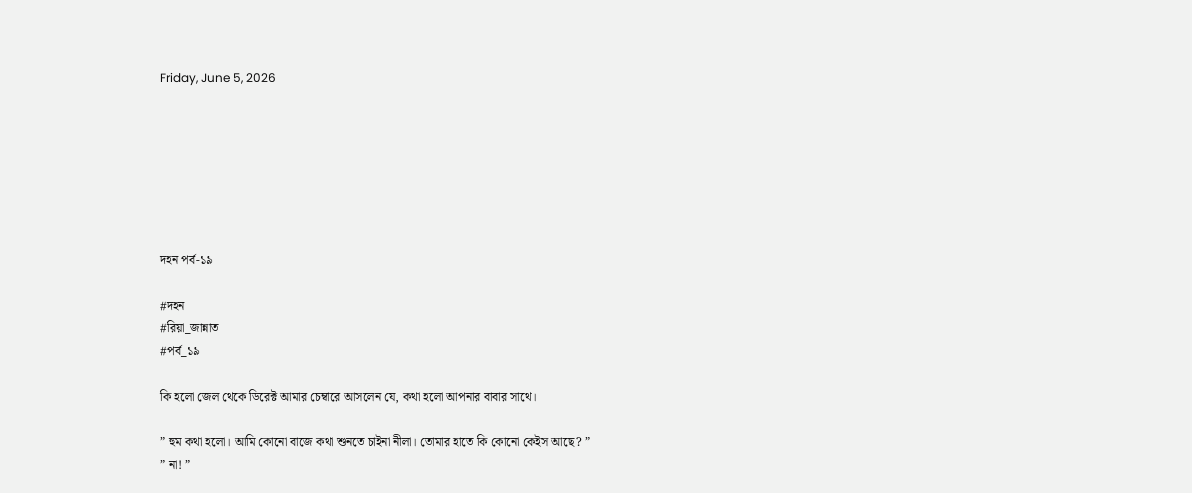Friday, June 5, 2026







দহন পর্ব-১৯

#দহন
#রিয়া_জান্নাত
#পর্ব_১৯

কি হলো জেল থেকে ডিরেক্ট আমার চেম্বারে আসলেন যে, কথা হলো আপনার বাবার সাথে।

” হুম কথা হলো। আমি কোনো বাজে কথা শুনতে চাইনা নীলা। তোমার হাতে কি কোনো কেইস আছে? ”
” না! ”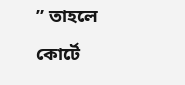” তাহলে কোর্টে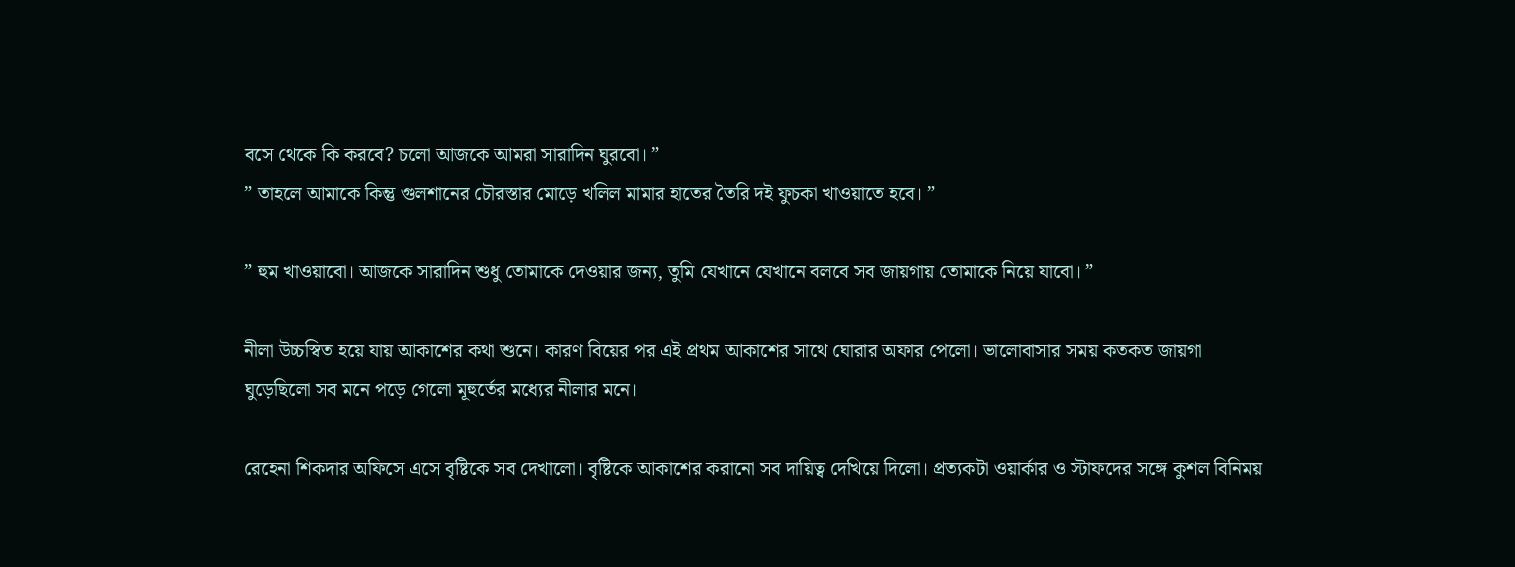বসে থেকে কি করবে? চলো আজকে আমরা সারাদিন ঘুরবো। ”
” তাহলে আমাকে কিন্তু গুলশানের চৌরস্তার মোড়ে খলিল মামার হাতের তৈরি দই ফুচকা খাওয়াতে হবে। ”

” হুম খাওয়াবো। আজকে সারাদিন শুধু তোমাকে দেওয়ার জন্য, তুমি যেখানে যেখানে বলবে সব জায়গায় তোমাকে নিয়ে যাবো। ”

নীলা উচ্চস্বিত হয়ে যায় আকাশের কথা শুনে। কারণ বিয়ের পর এই প্রথম আকাশের সাথে ঘোরার অফার পেলো। ভালোবাসার সময় কতকত জায়গা ঘুড়েছিলো সব মনে পড়ে গেলো মূহুর্তের মধ্যের নীলার মনে।

রেহেনা শিকদার অফিসে এসে বৃষ্টিকে সব দেখালো। বৃষ্টিকে আকাশের করানো সব দায়িত্ব দেখিয়ে দিলো। প্রত্যকটা ওয়ার্কার ও স্টাফদের সঙ্গে কুশল বিনিময়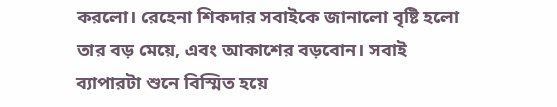করলো। রেহেনা শিকদার সবাইকে জানালো বৃষ্টি হলো তার বড় মেয়ে, এবং আকাশের বড়বোন। সবাই ব্যাপারটা শুনে বিস্মিত হয়ে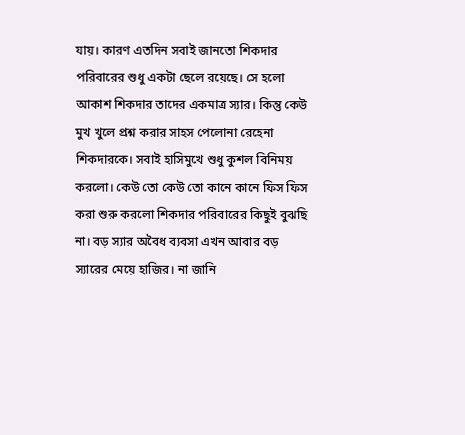যায়। কারণ এতদিন সবাই জানতো শিকদার পরিবারের শুধু একটা ছেলে রয়েছে। সে হলো আকাশ শিকদার তাদের একমাত্র স্যার। কিন্তু কেউ মুখ খুলে প্রশ্ন করার সাহস পেলোনা রেহেনা শিকদারকে। সবাই হাসিমুখে শুধু কুশল বিনিময় করলো। কেউ তো কেউ তো কানে কানে ফিস ফিস করা শুরু করলো শিকদার পরিবারের কিছুই বুঝছি না। বড় স্যার অবৈধ ব্যবসা এখন আবার বড় স্যারের মেয়ে হাজির। না জানি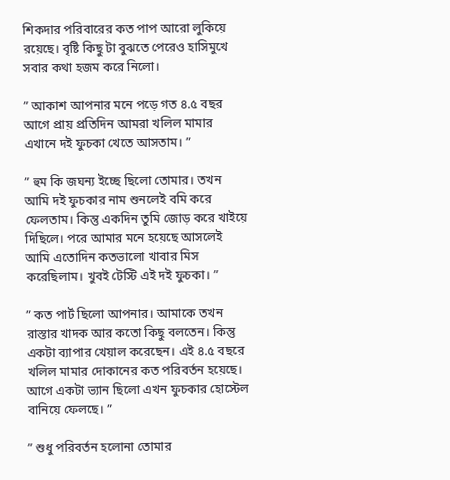শিকদার পরিবারের কত পাপ আরো লুকিয়ে রয়েছে। বৃষ্টি কিছু টা বুঝতে পেরেও হাসিমুখে সবার কথা হজম করে নিলো।

” আকাশ আপনার মনে পড়ে গত ৪.৫ বছর আগে প্রায় প্রতিদিন আমরা খলিল মামার এখানে দই ফুচকা খেতে আসতাম। ”

” হুম কি জঘন্য ইচ্ছে ছিলো তোমার। তখন আমি দই ফুচকার নাম শুনলেই বমি করে ফেলতাম। কিন্তু একদিন তুমি জোড় করে খাইয়ে দিছিলে। পরে আমার মনে হয়েছে আসলেই আমি এতোদিন কতভালো খাবার মিস করেছিলাম। খুবই টেস্টি এই দই ফুচকা। ”

” কত পার্ট ছিলো আপনার। আমাকে তখন রাস্তার খাদক আর কতো কিছু বলতেন। কিন্তু একটা ব্যাপার খেয়াল করেছেন। এই ৪.৫ বছরে খলিল মামার দোকানের কত পরিবর্তন হয়েছে। আগে একটা ভ্যান ছিলো এখন ফুচকার হোস্টেল বানিয়ে ফেলছে। ”

” শুধু পরিবর্তন হলোনা তোমার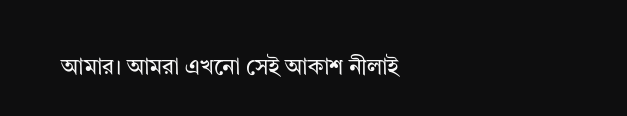আমার। আমরা এখনো সেই আকাশ নীলাই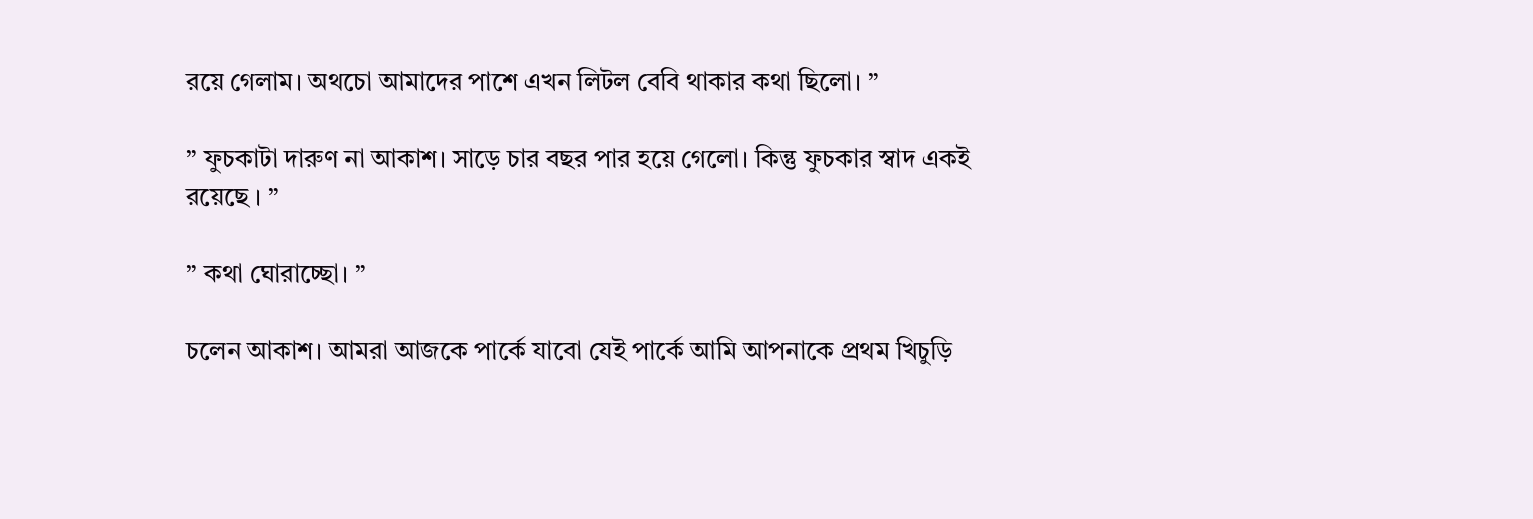রয়ে গেলাম। অথচো আমাদের পাশে এখন লিটল বেবি থাকার কথা ছিলো। ”

” ফুচকাটা দারুণ না আকাশ। সাড়ে চার বছর পার হয়ে গেলো। কিন্তু ফুচকার স্বাদ একই রয়েছে । ”

” কথা ঘোরাচ্ছো। ”

চলেন আকাশ। আমরা আজকে পার্কে যাবো যেই পার্কে আমি আপনাকে প্রথম খিচুড়ি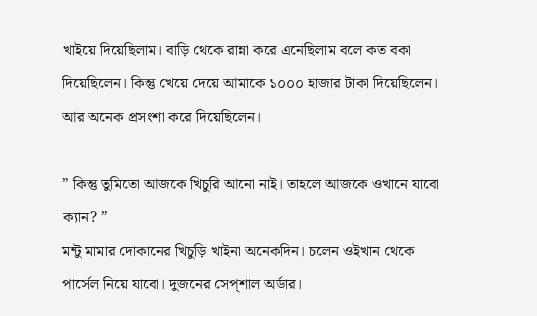খাইয়ে দিয়েছিলাম। বাড়ি থেকে রান্না করে এনেছিলাম বলে কত বকা দিয়েছিলেন। কিন্তু খেয়ে দেয়ে আমাকে ১০০০ হাজার টাকা দিয়েছিলেন। আর অনেক প্রসংশা করে দিয়েছিলেন।

” কিন্তু তুমিতো আজকে খিচুরি আনো নাই। তাহলে আজকে ওখানে যাবো ক্যান? ”
মন্টু মামার দোকানের খিচুড়ি খাইনা অনেকদিন। চলেন ওইখান থেকে পার্সেল নিয়ে যাবো। দুজনের সেপ্শাল অর্ডার।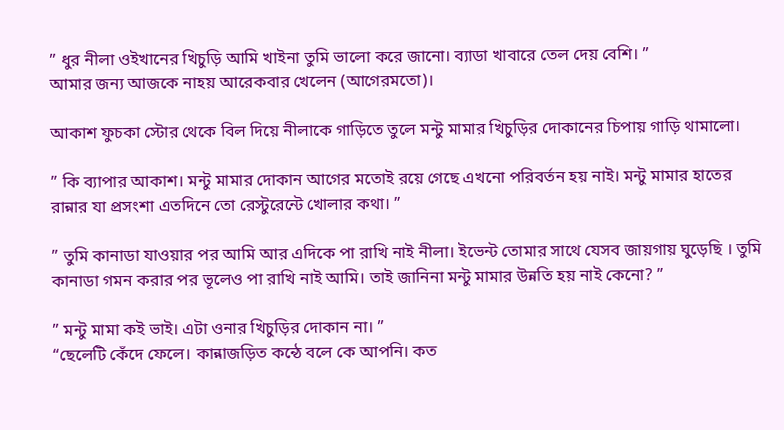” ধুর নীলা ওইখানের খিচুড়ি আমি খাইনা তুমি ভালো করে জানো। ব্যাডা খাবারে তেল দেয় বেশি। ”
আমার জন্য আজকে নাহয় আরেকবার খেলেন (আগেরমতো)।

আকাশ ফুচকা স্টোর থেকে বিল দিয়ে নীলাকে গাড়িতে তুলে মন্টু মামার খিচুড়ির দোকানের চিপায় গাড়ি থামালো।

” কি ব্যাপার আকাশ। মন্টু মামার দোকান আগের মতোই রয়ে গেছে এখনো পরিবর্তন হয় নাই। মন্টু মামার হাতের রান্নার যা প্রসংশা এতদিনে তো রেস্টুরেন্টে খোলার কথা। ”

” তুমি কানাডা যাওয়ার পর আমি আর এদিকে পা রাখি নাই নীলা। ইভেন্ট তোমার সাথে যেসব জায়গায় ঘুড়েছি । তুমি কানাডা গমন করার পর ভূলেও পা রাখি নাই আমি। তাই জানিনা মন্টু মামার উন্নতি হয় নাই কেনো? ”

” মন্টু মামা কই ভাই। এটা ওনার খিচুড়ির দোকান না। ”
“ছেলেটি কেঁদে ফেলে। কান্নাজড়িত কন্ঠে বলে কে আপনি। কত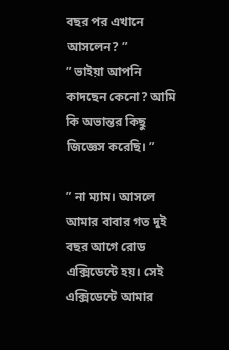বছর পর এখানে আসলেন? ”
” ভাইয়া আপনি কাদছেন কেনো? আমি কি অভান্তর কিছু জিজ্ঞেস করেছি। ”

” না ম্যাম। আসলে আমার বাবার গত দুই বছর আগে রোড এক্সিডেন্টে হয়। সেই এক্সিডেন্টে আমার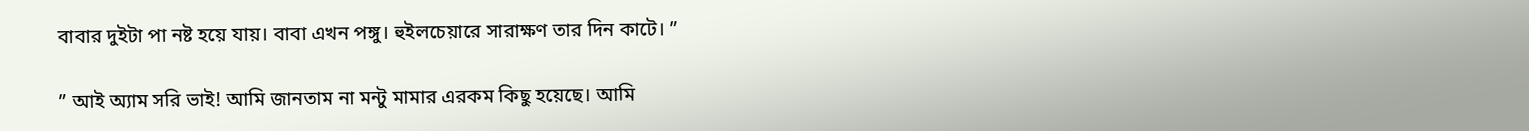বাবার দুইটা পা নষ্ট হয়ে যায়। বাবা এখন পঙ্গু। হুইলচেয়ারে সারাক্ষণ তার দিন কাটে। ”

” আই অ্যাম সরি ভাই! আমি জানতাম না মন্টু মামার এরকম কিছু হয়েছে। আমি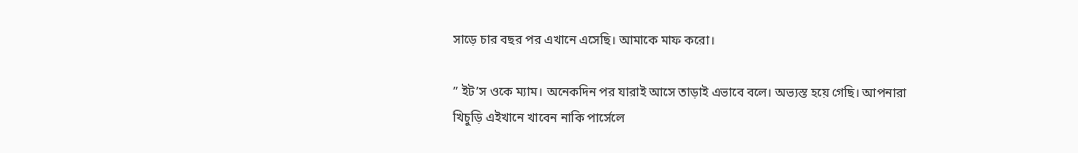সাড়ে চার বছর পর এখানে এসেছি। আমাকে মাফ করো।

” ইট’স ওকে ম্যাম। অনেকদিন পর যারাই আসে তাড়াই এভাবে বলে। অভ্যস্ত হয়ে গেছি। আপনারা খিচুড়ি এইখানে খাবেন নাকি পার্সেলে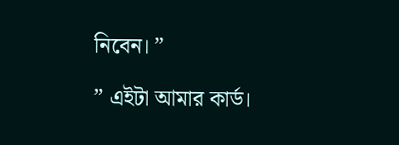নিবেন। ”

” এইটা আমার কার্ড।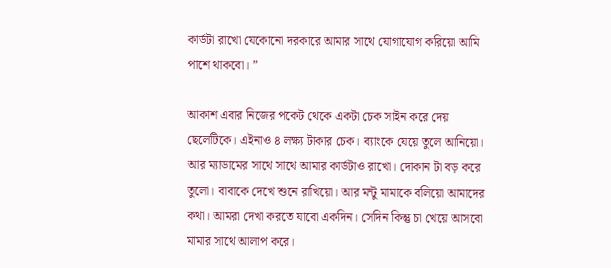কার্ডটা রাখো যেকোনো দরকারে আমার সাথে যোগাযোগ করিয়ো আমি পাশে থাকবো। ”

আকাশ এবার নিজের পকেট থেকে একটা চেক সাইন করে দেয় ছেলেটিকে। এইনাও ৪ লক্ষ্য টাকার চেক। ব্যাংকে যেয়ে তুলে আনিয়ো। আর ম্যাডামের সাথে সাথে আমার কার্ডটাও রাখো। দোকান টা বড় করে তুলো। বাবাকে দেখে শুনে রাখিয়ো। আর মন্টু মামাকে বলিয়ো আমাদের কথা। আমরা দেখা করতে যাবো একদিন। সেদিন কিন্তু চা খেয়ে আসবো মামার সাথে আলাপ করে।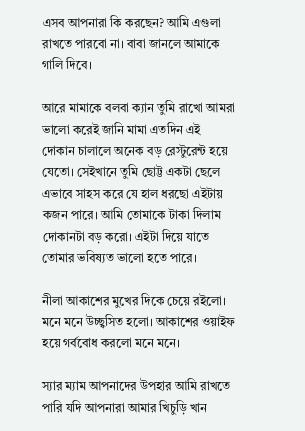এসব আপনারা কি করছেন? আমি এগুলা রাখতে পারবো না। বাবা জানলে আমাকে গালি দিবে।

আরে মামাকে বলবা ক্যান তুমি রাখো আমরা ভালো করেই জানি মামা এতদিন এই দোকান চালালে অনেক বড় রেস্টুরেন্ট হয়ে যেতো। সেইখানে তুমি ছোট্ট একটা ছেলে এভাবে সাহস করে যে হাল ধরছো এইটায় কজন পারে। আমি তোমাকে টাকা দিলাম দোকানটা বড় করো। এইটা দিয়ে যাতে তোমার ভবিষ্যত ভালো হতে পারে।

নীলা আকাশের মুখের দিকে চেয়ে রইলো। মনে মনে উচ্ছ্বসিত হলো। আকাশের ওয়াইফ হয়ে গর্ববোধ করলো মনে মনে।

স্যার ম্যাম আপনাদের উপহার আমি রাখতে পারি যদি আপনারা আমার খিচুড়ি খান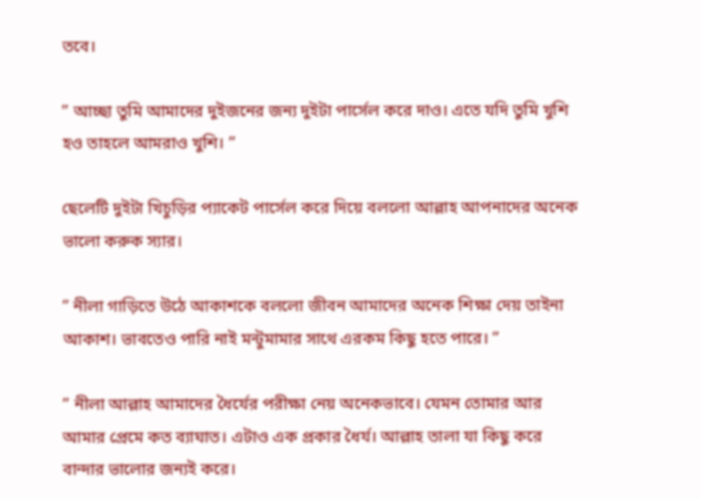তবে।

” আচ্ছা তুমি আমাদের দুইজনের জন্য দুইটা পার্সেল করে দাও। এতে যদি তুমি খুশি হও তাহলে আমরাও খুশি। ”

ছেলেটি দুইটা খিচুড়ির প্যাকেট পার্সেল করে দিয়ে বললো আল্লাহ আপনাদের অনেক ভালো করুক স্যার।

” নীলা গাড়িতে উঠে আকাশকে বললো জীবন আমাদের অনেক শিক্ষা দেয় তাইনা আকাশ। ভাবতেও পারি নাই মন্টুমামার সাথে এরকম কিছু হতে পারে। ”

” নীলা আল্লাহ আমাদের ধৈর্যের পরীক্ষা নেয় অনেকভাবে। যেমন তোমার আর আমার প্রেমে কত ব্যাঘাত। এটাও এক প্রকার ধৈর্য। আল্লাহ তালা যা কিছু করে বান্দার ভালোর জন্যই করে।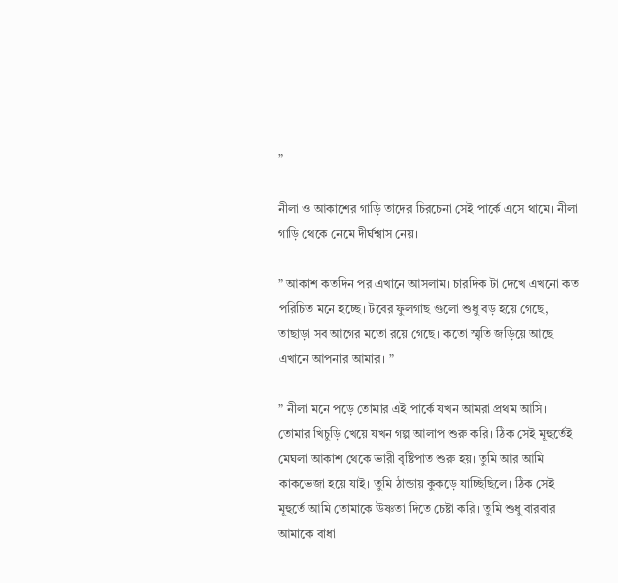”

নীলা ও আকাশের গাড়ি তাদের চিরচেনা সেই পার্কে এসে থামে। নীলা গাড়ি থেকে নেমে দীর্ঘশ্বাস নেয়।

” আকাশ কতদিন পর এখানে আসলাম। চারদিক টা দেখে এখনো কত পরিচিত মনে হচ্ছে। টবের ফুলগাছ গুলো শুধু বড় হয়ে গেছে, তাছাড়া সব আগের মতো রয়ে গেছে। কতো স্মৃতি জড়িয়ে আছে এখানে আপনার আমার। ”

” নীলা মনে পড়ে তোমার এই পার্কে যখন আমরা প্রথম আসি। তোমার খিচুড়ি খেয়ে যখন গল্প আলাপ শুরু করি। ঠিক সেই মূহুর্তেই মেঘলা আকাশ থেকে ভারী বৃষ্টিপাত শুরু হয়। তুমি আর আমি কাকভেজা হয়ে যাই। তুমি ঠান্ডায় কুকড়ে যাচ্ছিছিলে। ঠিক সেই মূহুর্তে আমি তোমাকে উষ্ণতা দিতে চেষ্টা করি। তুমি শুধু বারবার আমাকে বাধা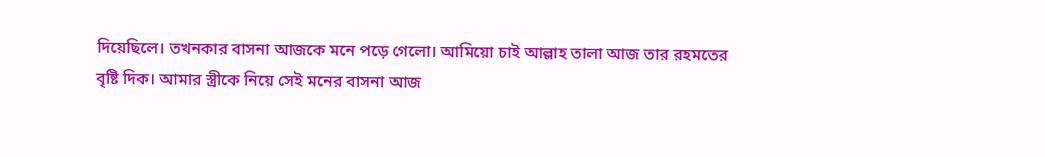দিয়েছিলে। তখনকার বাসনা আজকে মনে পড়ে গেলো। আমিয়ো চাই আল্লাহ তালা আজ তার রহমতের বৃষ্টি দিক। আমার স্ত্রীকে নিয়ে সেই মনের বাসনা আজ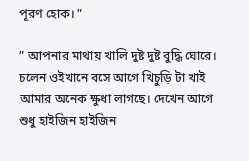পূরণ হোক। ”

” আপনার মাথায় খালি দুষ্ট দুষ্ট বুদ্ধি ঘোরে। চলেন ওইখানে বসে আগে খিচুড়ি টা খাই আমার অনেক ক্ষুধা লাগছে। দেখেন আগে শুধু হাইজিন হাইজিন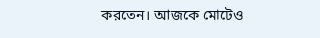করতেন। আজকে মোটেও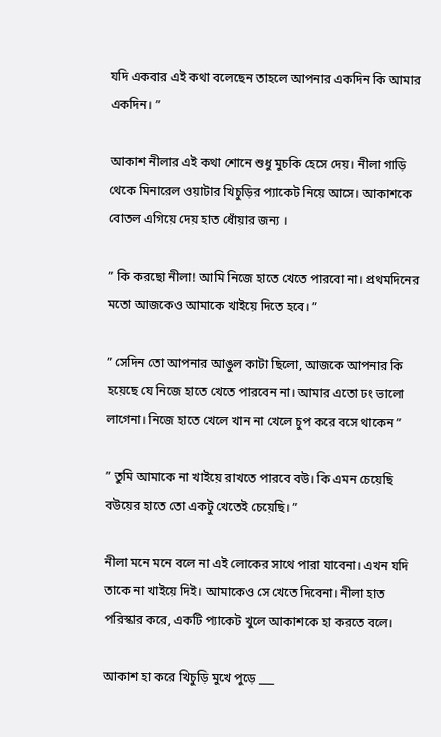যদি একবার এই কথা বলেছেন তাহলে আপনার একদিন কি আমার একদিন। ”

আকাশ নীলার এই কথা শোনে শুধু মুচকি হেসে দেয়। নীলা গাড়ি থেকে মিনারেল ওয়াটার খিচুড়ির প্যাকেট নিয়ে আসে। আকাশকে বোতল এগিয়ে দেয় হাত ধোঁয়ার জন্য ।

” কি করছো নীলা! আমি নিজে হাতে খেতে পারবো না। প্রথমদিনের মতো আজকেও আমাকে খাইয়ে দিতে হবে। ”

” সেদিন তো আপনার আঙুল কাটা ছিলো, আজকে আপনার কি হয়েছে যে নিজে হাতে খেতে পারবেন না। আমার এতো ঢং ভালো লাগেনা। নিজে হাতে খেলে খান না খেলে চুপ করে বসে থাকেন ”

” তুমি আমাকে না খাইয়ে রাখতে পারবে বউ। কি এমন চেয়েছি বউয়ের হাতে তো একটু খেতেই চেয়েছি। ”

নীলা মনে মনে বলে না এই লোকের সাথে পারা যাবেনা। এখন যদি তাকে না খাইয়ে দিই। আমাকেও সে খেতে দিবেনা। নীলা হাত পরিস্কার করে, একটি প্যাকেট খুলে আকাশকে হা করতে বলে।

আকাশ হা করে খিচুড়ি মুখে পুড়ে ___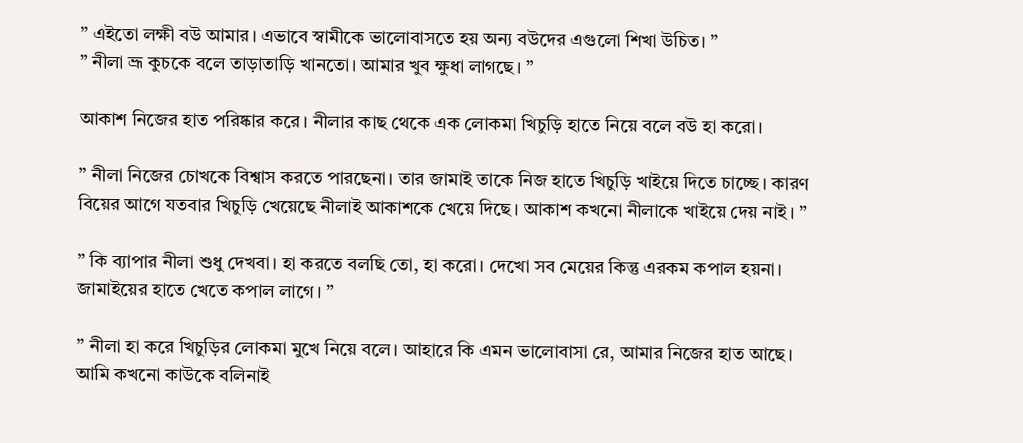” এইতো লক্ষী বউ আমার। এভাবে স্বামীকে ভালোবাসতে হয় অন্য বউদের এগুলো শিখা উচিত। ”
” নীলা ভ্রূ কুচকে বলে তাড়াতাড়ি খানতো। আমার খুব ক্ষুধা লাগছে। ”

আকাশ নিজের হাত পরিষ্কার করে। নীলার কাছ থেকে এক লোকমা খিচুড়ি হাতে নিয়ে বলে বউ হা করো।

” নীলা নিজের চোখকে বিশ্বাস করতে পারছেনা। তার জামাই তাকে নিজ হাতে খিচুড়ি খাইয়ে দিতে চাচ্ছে। কারণ বিয়ের আগে যতবার খিচুড়ি খেয়েছে নীলাই আকাশকে খেয়ে দিছে। আকাশ কখনো নীলাকে খাইয়ে দেয় নাই। ”

” কি ব্যাপার নীলা শুধু দেখবা। হা করতে বলছি তো, হা করো। দেখো সব মেয়ের কিন্তু এরকম কপাল হয়না। জামাইয়ের হাতে খেতে কপাল লাগে। ”

” নীলা হা করে খিচুড়ির লোকমা মুখে নিয়ে বলে। আহারে কি এমন ভালোবাসা রে, আমার নিজের হাত আছে। আমি কখনো কাউকে বলিনাই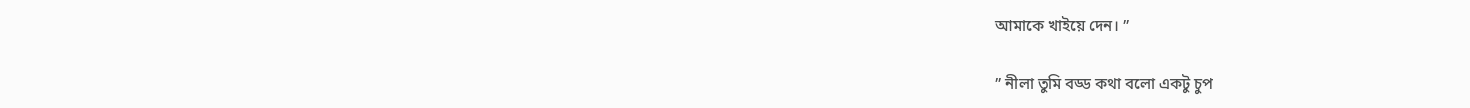আমাকে খাইয়ে দেন। ”

” নীলা তুমি বড্ড কথা বলো একটু চুপ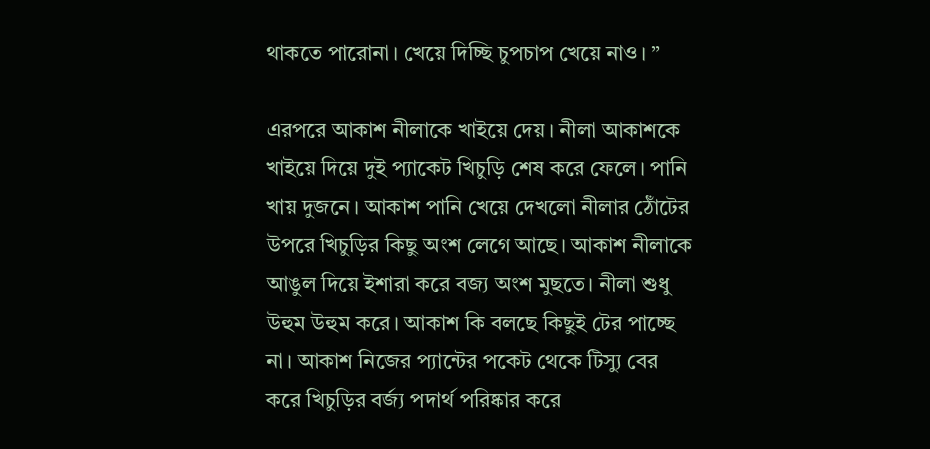থাকতে পারোনা। খেয়ে দিচ্ছি চুপচাপ খেয়ে নাও। ”

এরপরে আকাশ নীলাকে খাইয়ে দেয়। নীলা আকাশকে খাইয়ে দিয়ে দুই প্যাকেট খিচুড়ি শেষ করে ফেলে। পানি খায় দুজনে। আকাশ পানি খেয়ে দেখলো নীলার ঠোঁটের উপরে খিচুড়ির কিছু অংশ লেগে আছে। আকাশ নীলাকে আঙুল দিয়ে ইশারা করে বজ্য অংশ মুছতে। নীলা শুধু উহুম উহুম করে। আকাশ কি বলছে কিছুই টের পাচ্ছে না। আকাশ নিজের প্যান্টের পকেট থেকে টিস্যু বের করে খিচুড়ির বর্জ্য পদার্থ পরিষ্কার করে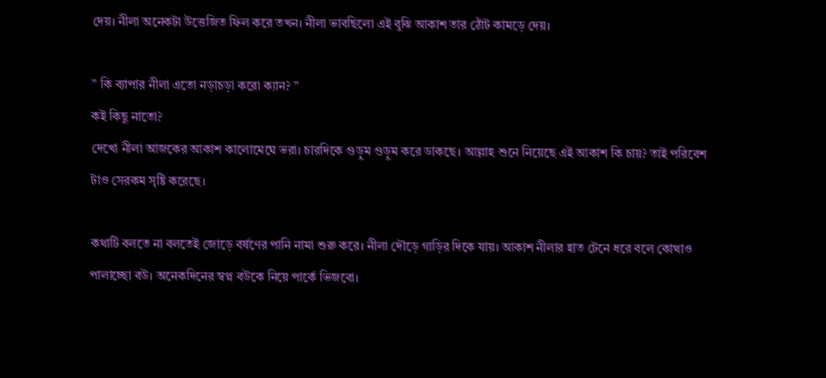দেয়। নীলা অনেকটা উত্তেজিত ফিল করে তখন। নীলা ভাবছিলো এই বুঝি আকাশ তার ঠোঁট কামড়ে দেয়।

” কি ব্যাপার নীলা এতো নড়াচড়া করো ক্যান? ”
কই কিছু নাতো?
দেখো নীলা আজকের আকাশ কালোমেঘে ভরা। চারদিকে গুড়ুম গুড়ুম করে ডাকছে। আল্লাহ শুনে নিয়েছে এই আকাশ কি চায়? তাই পরিবেশ টাও সেরকম সৃষ্টি করেছে।

কথাটি বলতে না বলতেই জোড়ে বর্ষণের পানি নামা শুরু করে। নীলা দৌড়ে গাড়ির দিকে যায়। আকাশ নীলার হাত টেনে ধরে বলে কোথাও পালাচ্ছো বউ। অনেকদিনের স্বপ্ন বউকে নিয়ে পার্কে ভিজবো।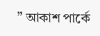” আকাশ পার্কে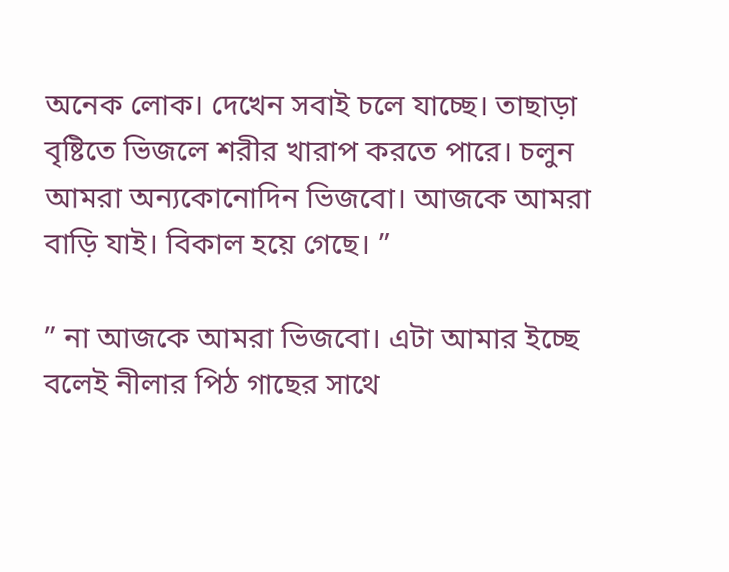অনেক লোক। দেখেন সবাই চলে যাচ্ছে। তাছাড়া বৃষ্টিতে ভিজলে শরীর খারাপ করতে পারে। চলুন আমরা অন্যকোনোদিন ভিজবো। আজকে আমরা বাড়ি যাই। বিকাল হয়ে গেছে। ”

” না আজকে আমরা ভিজবো। এটা আমার ইচ্ছে বলেই নীলার পিঠ গাছের সাথে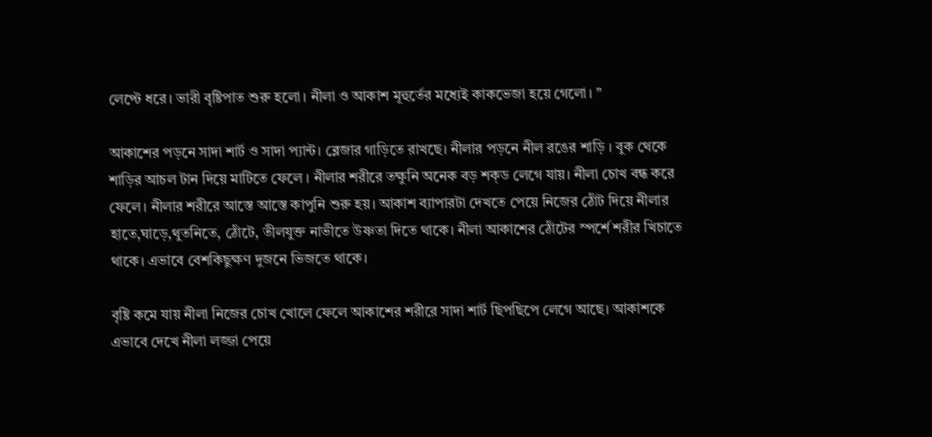লেপ্টে ধরে। ভারী বৃষ্টিপাত শুরু হলো। নীলা ও আকাশ মূহুর্তের মধ্যেই কাকভেজা হয়ে গেলো। ”

আকাশের পড়নে সাদা শার্ট ও সাদা প্যান্ট। ব্লেজার গাড়িতে রাখছে। নীলার পড়নে নীল রঙের শাড়ি । বুক থেকে শাড়ির আচল টান দিয়ে মাটিতে ফেলে । নীলার শরীরে তক্ষুনি অনেক বড় শক্ড লেগে যায়। নীলা চোখ বন্ধ করে ফেলে। নীলার শরীরে আস্তে আস্তে কাপুনি শুরু হয়। আকাশ ব্যাপারটা দেখতে পেয়ে নিজের ঠোঁট দিয়ে নীলার হাতে,ঘাড়ে,থুতনিতে, ঠোঁটে, তীলযুক্ত নাভীতে উষ্ণতা দিতে থাকে। নীলা আকাশের ঠোঁটের স্পর্শে শরীর খিচাতে থাকে। এভাবে বেশকিছুক্ষণ দুজনে ভিজতে থাকে।

বৃষ্টি কমে যায় নীলা নিজের চোখ খোলে ফেলে আকাশের শরীরে সাদা শার্ট ছিপছিপে লেগে আছে। আকাশকে এভাবে দেখে নীলা লজ্জা পেয়ে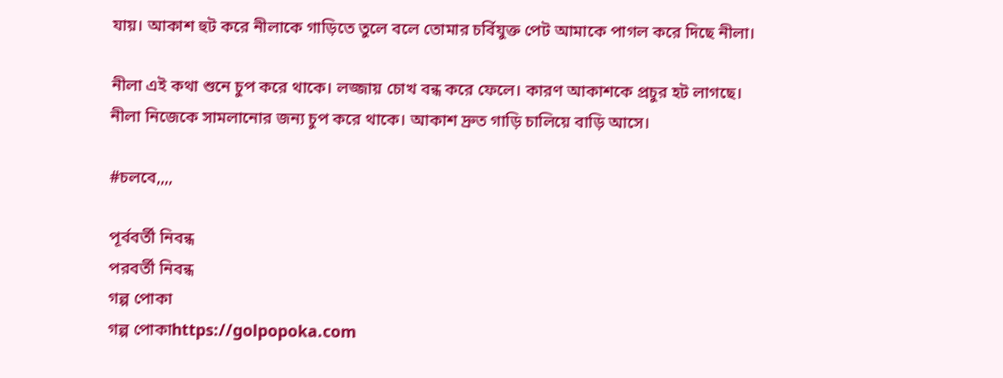যায়। আকাশ হুট করে নীলাকে গাড়িতে তুলে বলে তোমার চর্বিযুক্ত পেট আমাকে পাগল করে দিছে নীলা।

নীলা এই কথা শুনে চুপ করে থাকে। লজ্জায় চোখ বন্ধ করে ফেলে। কারণ আকাশকে প্রচুর হট লাগছে। নীলা নিজেকে সামলানোর জন্য চুপ করে থাকে। আকাশ দ্রুত গাড়ি চালিয়ে বাড়ি আসে।

#চলবে,,,,

পূর্ববর্তী নিবন্ধ
পরবর্তী নিবন্ধ
গল্প পোকা
গল্প পোকাhttps://golpopoka.com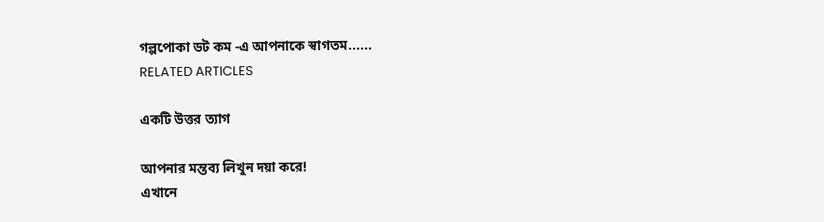গল্পপোকা ডট কম -এ আপনাকে স্বাগতম......
RELATED ARTICLES

একটি উত্তর ত্যাগ

আপনার মন্তব্য লিখুন দয়া করে!
এখানে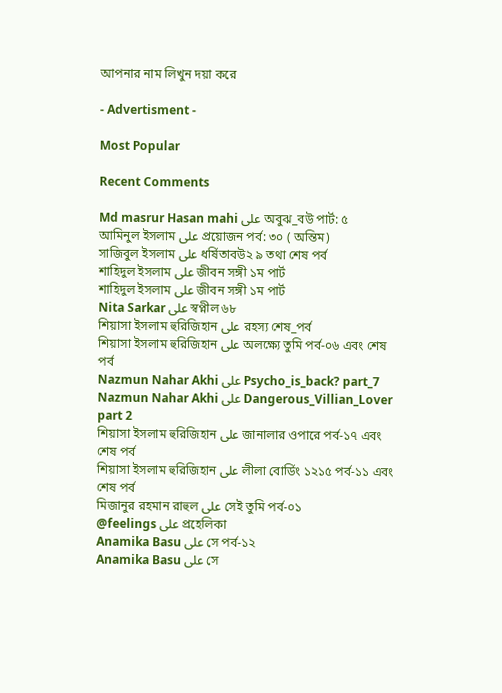আপনার নাম লিখুন দয়া করে

- Advertisment -

Most Popular

Recent Comments

Md masrur Hasan mahi على অবুঝ_বউ পার্ট: ৫
আমিনুল ইসলাম على প্রয়োজন পর্ব: ৩০ ( অন্তিম)
সাজিবুল ইসলাম على ধর্ষিতাবউ২ ৯ তথা শেষ পর্ব
শাহিদুল ইসলাম على জীবন সঙ্গী ১ম পার্ট
শাহিদুল ইসলাম على জীবন সঙ্গী ১ম পার্ট
Nita Sarkar على স্বপ্নীল ৬৮
শিয়াসা ইসলাম হুরিজিহান على রহস্য শেষ_পর্ব
শিয়াসা ইসলাম হুরিজিহান على অলক্ষ্যে তুমি পর্ব-০৬ এবং শেষ পর্ব
Nazmun Nahar Akhi على Psycho_is_back? part_7
Nazmun Nahar Akhi على Dangerous_Villian_Lover part 2
শিয়াসা ইসলাম হুরিজিহান على জানালার ওপারে পর্ব-১৭ এবং শেষ পর্ব
শিয়াসা ইসলাম হুরিজিহান على লীলা বোর্ডিং ১২১৫ পর্ব-১১ এবং শেষ পর্ব
মিজানুর রহমান রাহুল على সেই তুমি পর্ব-০১
@feelings على প্রহেলিকা
Anamika Basu على সে পর্ব-১২
Anamika Basu على সে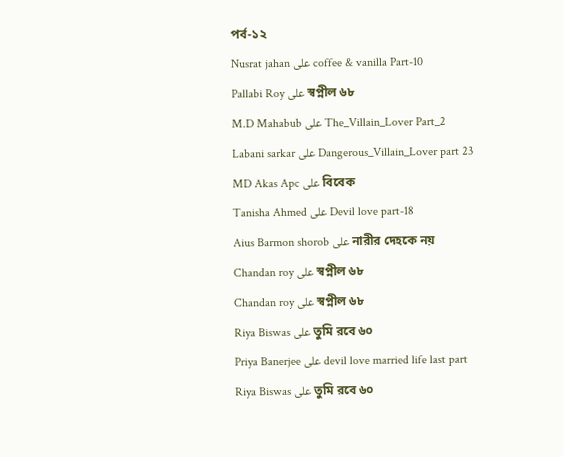পর্ব-১২
Nusrat jahan على coffee & vanilla Part-10
Pallabi Roy على স্বপ্নীল ৬৮
M.D Mahabub على The_Villain_Lover Part_2
Labani sarkar على Dangerous_Villain_Lover part 23
MD Akas Apc على বিবেক
Tanisha Ahmed على Devil love part-18
Aius Barmon shorob على নারীর দেহকে নয়
Chandan roy على স্বপ্নীল ৬৮
Chandan roy على স্বপ্নীল ৬৮
Riya Biswas على তুমি রবে ৬০
Priya Banerjee على devil love married life last part
Riya Biswas على তুমি রবে ৬০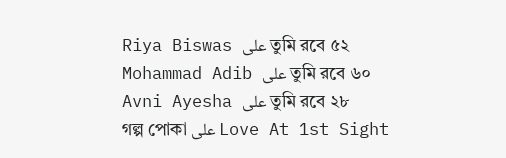Riya Biswas على তুমি রবে ৫২
Mohammad Adib على তুমি রবে ৬০
Avni Ayesha على তুমি রবে ২৮
গল্প পোকা على Love At 1st Sight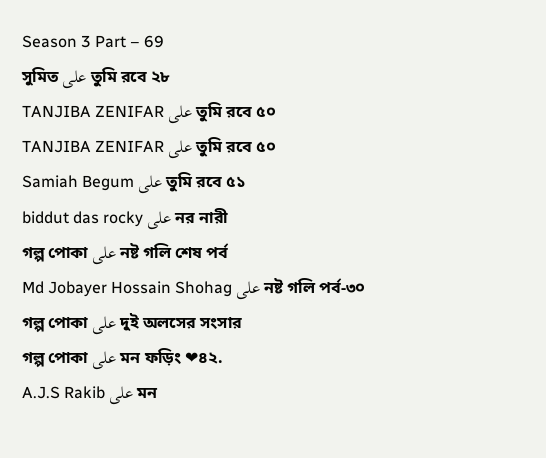Season 3 Part – 69
সুমিত على তুমি রবে ২৮
TANJIBA ZENIFAR على তুমি রবে ৫০
TANJIBA ZENIFAR على তুমি রবে ৫০
Samiah Begum على তুমি রবে ৫১
biddut das rocky على নর নারী
গল্প পোকা على নষ্ট গলি শেষ পর্ব
Md Jobayer Hossain Shohag على নষ্ট গলি পর্ব-৩০
গল্প পোকা على দুই অলসের সংসার
গল্প পোকা على মন ফড়িং ❤৪২.
A.J.S Rakib على মন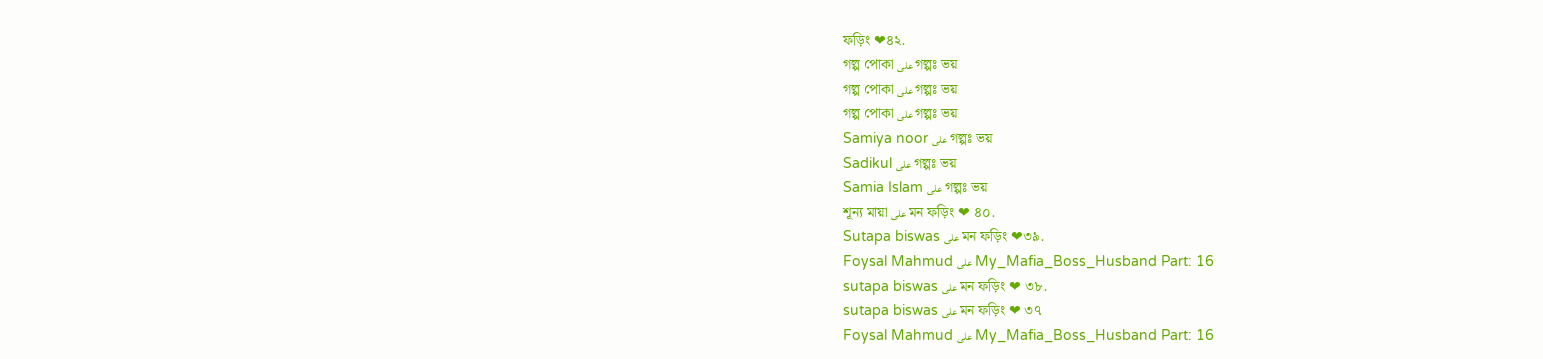ফড়িং ❤৪২.
গল্প পোকা على গল্পঃ ভয়
গল্প পোকা على গল্পঃ ভয়
গল্প পোকা على গল্পঃ ভয়
Samiya noor على গল্পঃ ভয়
Sadikul على গল্পঃ ভয়
Samia Islam على গল্পঃ ভয়
শূন্য মায়া على মন ফড়িং ❤ ৪০.
Sutapa biswas على মন ফড়িং ❤৩৯.
Foysal Mahmud على My_Mafia_Boss_Husband Part: 16
sutapa biswas على মন ফড়িং ❤ ৩৮.
sutapa biswas على মন ফড়িং ❤ ৩৭
Foysal Mahmud على My_Mafia_Boss_Husband Part: 16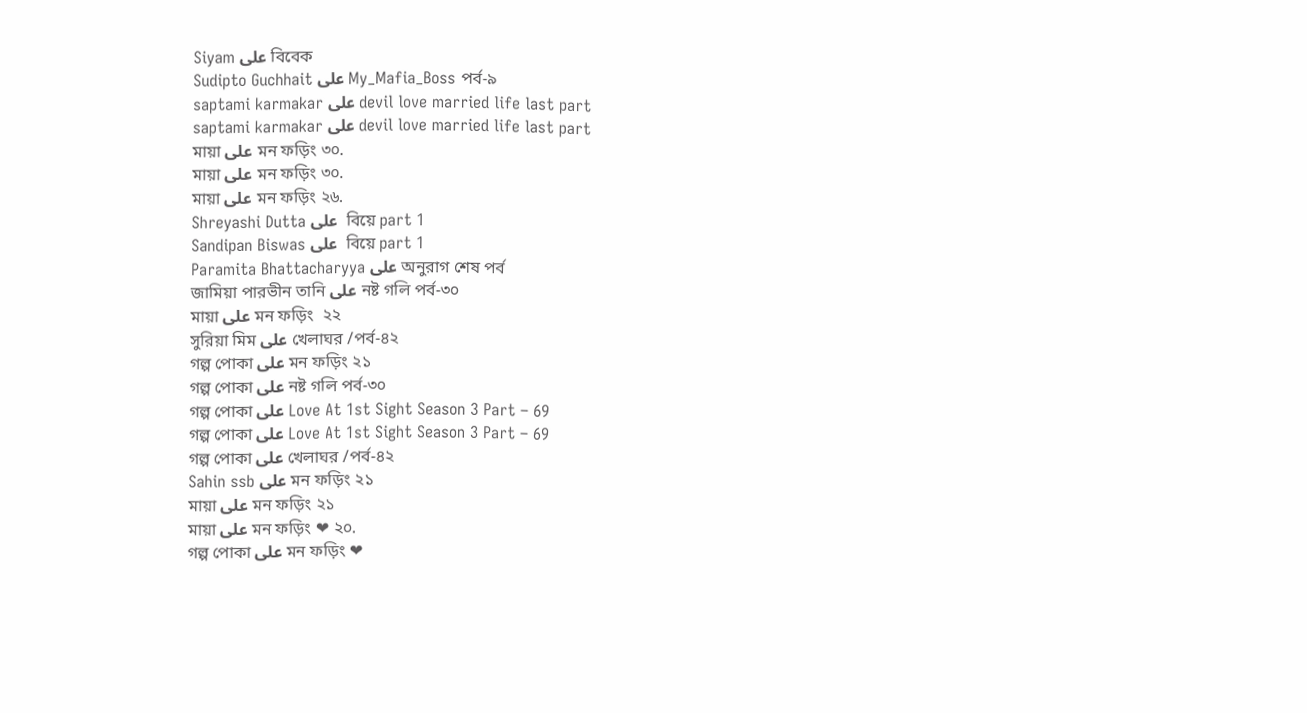Siyam على বিবেক
Sudipto Guchhait على My_Mafia_Boss পর্ব-৯
saptami karmakar على devil love married life last part
saptami karmakar على devil love married life last part
মায়া على মন ফড়িং ৩০.
মায়া على মন ফড়িং ৩০.
মায়া على মন ফড়িং ২৬.
Shreyashi Dutta على  বিয়ে part 1
Sandipan Biswas على  বিয়ে part 1
Paramita Bhattacharyya على অনুরাগ শেষ পর্ব
জামিয়া পারভীন তানি على নষ্ট গলি পর্ব-৩০
মায়া على মন ফড়িং  ২২
সুরিয়া মিম على খেলাঘর /পর্ব-৪২
গল্প পোকা على মন ফড়িং ২১
গল্প পোকা على নষ্ট গলি পর্ব-৩০
গল্প পোকা على Love At 1st Sight Season 3 Part – 69
গল্প পোকা على Love At 1st Sight Season 3 Part – 69
গল্প পোকা على খেলাঘর /পর্ব-৪২
Sahin ssb على মন ফড়িং ২১
মায়া على মন ফড়িং ২১
মায়া على মন ফড়িং ❤ ২০.
গল্প পোকা على মন ফড়িং ❤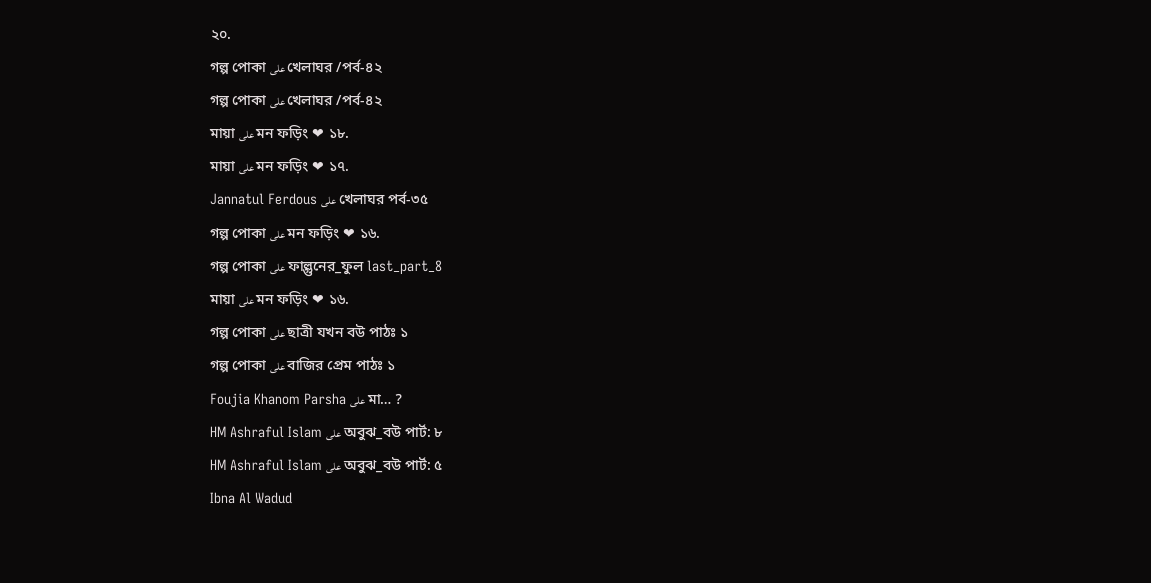২০.
গল্প পোকা على খেলাঘর /পর্ব-৪২
গল্প পোকা على খেলাঘর /পর্ব-৪২
মায়া على মন ফড়িং ❤ ১৮.
মায়া على মন ফড়িং ❤ ১৭.
Jannatul Ferdous على খেলাঘর পর্ব-৩৫
গল্প পোকা على মন ফড়িং ❤ ১৬.
গল্প পোকা على ফাল্গুনের_ফুল last_part_8
মায়া على মন ফড়িং ❤ ১৬.
গল্প পোকা على ছাত্রী যখন বউ পাঠঃ ১
গল্প পোকা على বাজির প্রেম পাঠঃ ১
Foujia Khanom Parsha على মা… ?
HM Ashraful Islam على অবুঝ_বউ পার্ট: ৮
HM Ashraful Islam على অবুঝ_বউ পার্ট: ৫
Ibna Al Wadud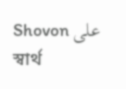Shovon على স্বার্থ